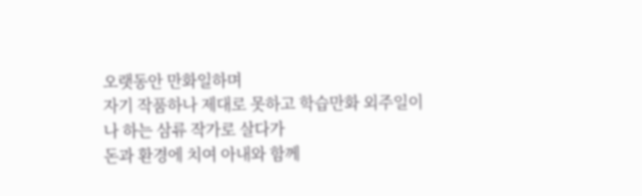오랫동안 만화일하며
자기 작품하나 제대로 못하고 학습만화 외주일이나 하는 삼류 작가로 살다가
돈과 환경에 치여 아내와 함께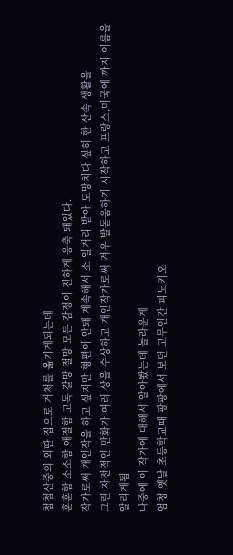첩첩산중의 외딴 집으로 거처를 옮기게되는데
훈훈함 소소함 애절함 고독 갈망 절망 모든 감정이 진하게 응축 돼있다.
작가로써 개인작을 하고 싶지만 형편이 안돼 계속해서 소 일거리 받아 도망치다 싶히 한 산속 생활을
그린 자전적인 만화가 여러 상을 수상하고 개인작가로써 겨우 발돋움하기 시작하고 프랑스,미국에 까지 이름을 알리게됨
나중에 이 작가에 대해서 알아봤는데 놀라운게
엄청 옛날 초등학교때 팡팡에서 보던 고무인간 피노키오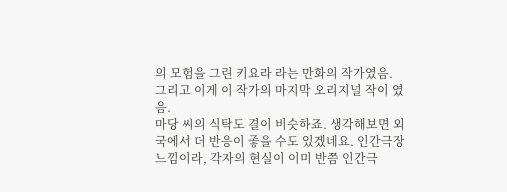의 모험을 그린 키요라 라는 만화의 작가였음.
그리고 이게 이 작가의 마지막 오리지널 작이 였음.
마당 씨의 식탁도 결이 비슷하죠. 생각해보면 외국에서 더 반응이 좋을 수도 있겠네요. 인간극장 느낌이라, 각자의 현실이 이미 반쯤 인간극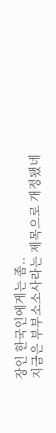장인 한국인에게는 좀..
지금은 부부소소사라는 제목으로 개정됐네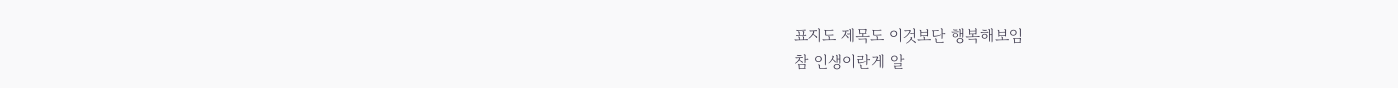표지도 제목도 이것보단 행복해보임
참 인생이란게 알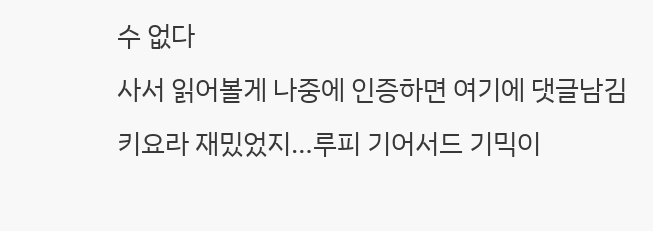수 없다
사서 읽어볼게 나중에 인증하면 여기에 댓글남김
키요라 재밌었지…루피 기어서드 기믹이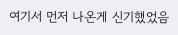여기서 먼저 나온게 신기했었음